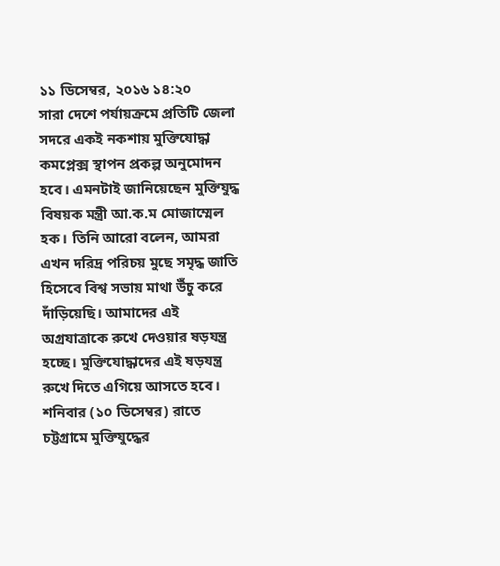১১ ডিসেম্বর, ২০১৬ ১৪:২০
সারা দেশে পর্যায়ক্রমে প্রতিটি জেলা সদরে একই নকশায় মুক্তিযোদ্ধা কমপ্লেক্স স্থাপন প্রকল্প অনুমোদন হবে। এমনটাই জানিয়েছেন মুক্তিযুদ্ধ বিষয়ক মন্ত্রী আ.ক.ম মোজাম্মেল হক। তিনি আরো বলেন, আমরা এখন দরিদ্র পরিচয় মুছে সমৃদ্ধ জাতি হিসেবে বিশ্ব সভায় মাথা উঁচু করে দাঁড়িয়েছি। আমাদের এই অগ্রযাত্রাকে রুখে দেওয়ার ষড়যন্ত্র হচ্ছে। মুক্তিযোদ্ধাদের এই ষড়যন্ত্র রুখে দিতে এগিয়ে আসতে হবে।
শনিবার (১০ ডিসেম্বর) রাতে চট্টগ্রামে মুক্তিযুদ্ধের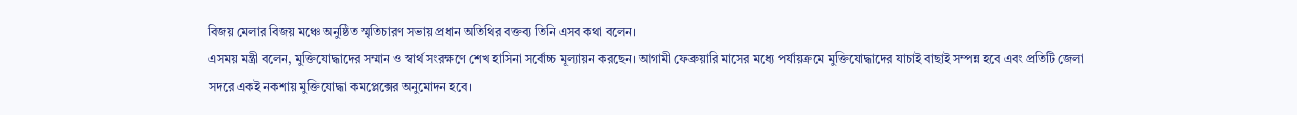বিজয় মেলার বিজয় মঞ্চে অনুষ্ঠিত স্মৃতিচারণ সভায় প্রধান অতিথির বক্তব্য তিনি এসব কথা বলেন।
এসময় মন্ত্রী বলেন, মুক্তিযোদ্ধাদের সম্মান ও স্বার্থ সংরক্ষণে শেখ হাসিনা সর্বোচ্চ মূল্যায়ন করছেন। আগামী ফেব্রুয়ারি মাসের মধ্যে পর্যায়ক্রমে মুক্তিযোদ্ধাদের যাচাই বাছাই সম্পন্ন হবে এবং প্রতিটি জেলা সদরে একই নকশায় মুক্তিযোদ্ধা কমপ্লেক্সের অনুমোদন হবে।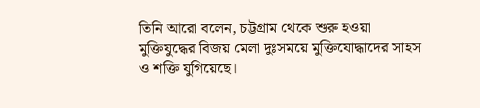তিনি আরো বলেন, চট্টগ্রাম থেকে শুরু হওয়া মুক্তিযুদ্ধের বিজয় মেলা দুঃসময়ে মুক্তিযোদ্ধাদের সাহস ও শক্তি যুগিয়েছে।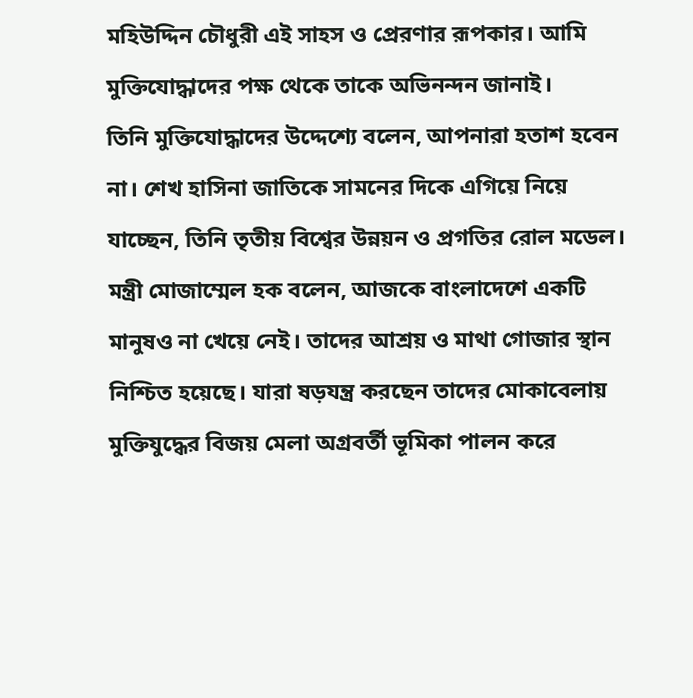মহিউদ্দিন চৌধুরী এই সাহস ও প্রেরণার রূপকার। আমি মুক্তিযোদ্ধাদের পক্ষ থেকে তাকে অভিনন্দন জানাই।
তিনি মুক্তিযোদ্ধাদের উদ্দেশ্যে বলেন, আপনারা হতাশ হবেন না। শেখ হাসিনা জাতিকে সামনের দিকে এগিয়ে নিয়ে যাচ্ছেন, তিনি তৃতীয় বিশ্বের উন্নয়ন ও প্রগতির রোল মডেল।
মন্ত্রী মোজাম্মেল হক বলেন, আজকে বাংলাদেশে একটি মানুষও না খেয়ে নেই। তাদের আশ্রয় ও মাথা গোজার স্থান নিশ্চিত হয়েছে। যারা ষড়যন্ত্র করছেন তাদের মোকাবেলায় মুক্তিযুদ্ধের বিজয় মেলা অগ্রবর্তী ভূমিকা পালন করে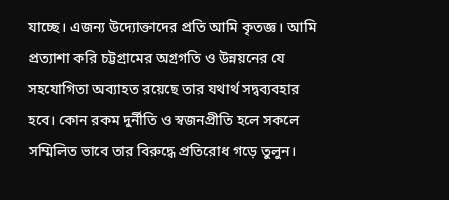যাচ্ছে। এজন্য উদ্যোক্তাদের প্রতি আমি কৃতজ্ঞ। আমি প্রত্যাশা করি চট্টগ্রামের অগ্রগতি ও উন্নয়নের যে সহযোগিতা অব্যাহত রয়েছে তার যথার্থ সদ্বব্যবহার হবে। কোন রকম দুর্নীতি ও স্বজনপ্রীতি হলে সকলে সম্মিলিত ভাবে তার বিরুদ্ধে প্রতিরোধ গড়ে তুলুন।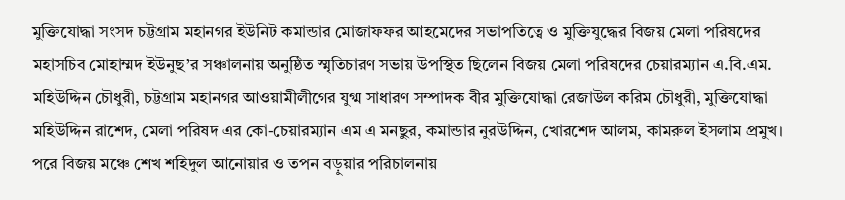মুক্তিযোদ্ধা সংসদ চট্টগ্রাম মহানগর ইউনিট কমান্ডার মোজাফফর আহমেদের সভাপতিত্বে ও মুক্তিযুদ্ধের বিজয় মেলা পরিষদের মহাসচিব মোহাম্মদ ইউনুছ’র সঞ্চালনায় অনুষ্ঠিত স্মৃতিচারণ সভায় উপস্থিত ছিলেন বিজয় মেলা পরিষদের চেয়ারম্যান এ.বি.এম. মহিউদ্দিন চৌধুরী, চট্টগ্রাম মহানগর আওয়ামীলীগের যুগ্ম সাধারণ সম্পাদক বীর মুক্তিযোদ্ধা রেজাউল করিম চৌধুরী, মুক্তিযোদ্ধা মহিউদ্দিন রাশেদ, মেলা পরিষদ এর কো-চেয়ারম্যান এম এ মনছুর, কমান্ডার নুরউদ্দিন, খোরশেদ আলম, কামরুল ইসলাম প্রমুখ।
পরে বিজয় মঞ্চে শেখ শহিদুল আনোয়ার ও তপন বড়ুয়ার পরিচালনায়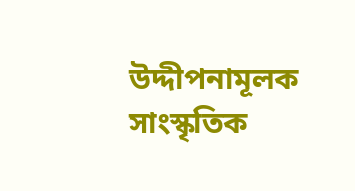উদ্দীপনামূলক সাংস্কৃতিক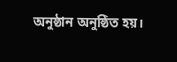অনুষ্ঠান অনুষ্ঠিত হয়।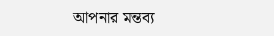আপনার মন্তব্য